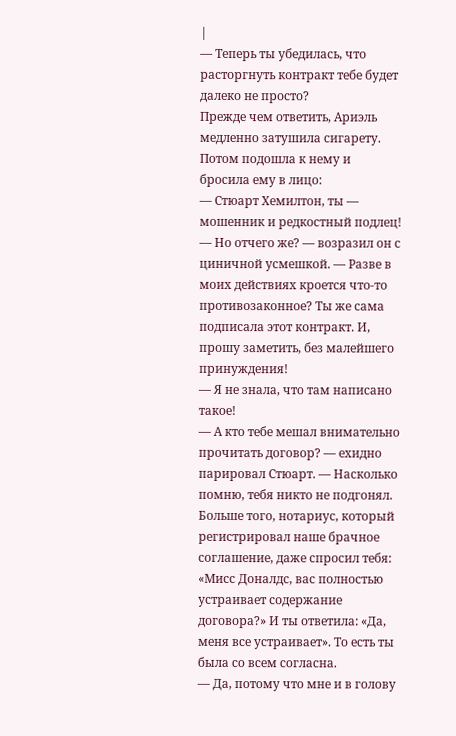|
— Теперь ты убедилась, что расторгнуть контракт тебе будет далеко не просто?
Прежде чем ответить, Ариэль медленно затушила сигарету. Потом подошла к нему и бросила ему в лицо:
— Стюарт Хемилтон, ты — мошенник и редкостный подлец!
— Но отчего же? — возразил он с циничной усмешкой. — Разве в моих действиях кроется что-то противозаконное? Ты же сама подписала этот контракт. И, прошу заметить, без малейшего принуждения!
— Я не знала, что там написано такое!
— А кто тебе мешал внимательно прочитать договор? — ехидно парировал Стюарт. — Насколько помню, тебя никто не подгонял. Больше того, нотариус, который регистрировал наше брачное соглашение, даже спросил тебя: «Мисс Доналдс, вас полностью устраивает содержание договора?» И ты ответила: «Да, меня все устраивает». То есть ты была со всем согласна.
— Да, потому что мне и в голову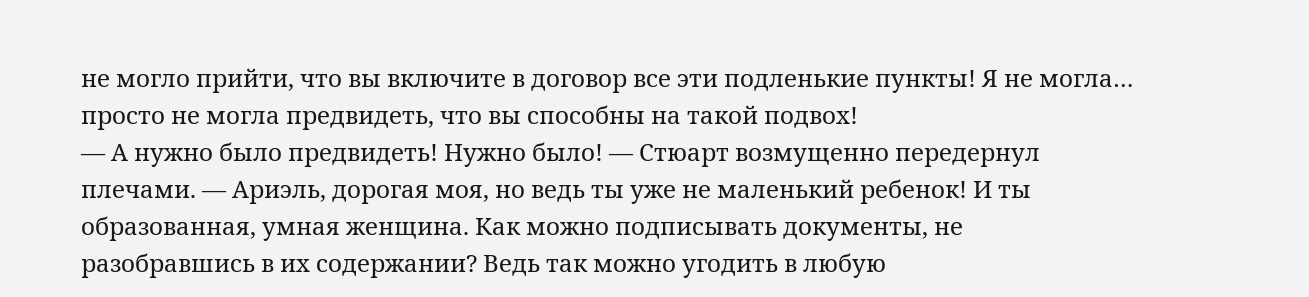не могло прийти, что вы включите в договор все эти подленькие пункты! Я не могла… просто не могла предвидеть, что вы способны на такой подвох!
— А нужно было предвидеть! Нужно было! — Стюарт возмущенно передернул плечами. — Ариэль, дорогая моя, но ведь ты уже не маленький ребенок! И ты образованная, умная женщина. Как можно подписывать документы, не разобравшись в их содержании? Ведь так можно угодить в любую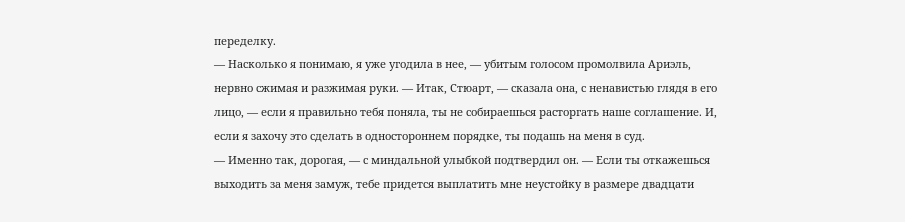переделку.
— Насколько я понимаю, я уже угодила в нее, — убитым голосом промолвила Ариэль, нервно сжимая и разжимая руки. — Итак, Стюарт, — сказала она, с ненавистью глядя в его лицо, — если я правильно тебя поняла, ты не собираешься расторгать наше соглашение. И, если я захочу это сделать в одностороннем порядке, ты подашь на меня в суд.
— Именно так, дорогая, — с миндальной улыбкой подтвердил он. — Если ты откажешься выходить за меня замуж, тебе придется выплатить мне неустойку в размере двадцати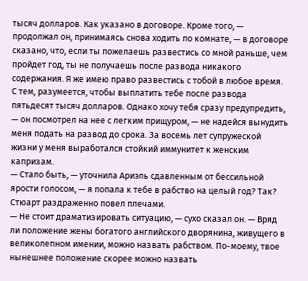тысяч долларов. Как указано в договоре. Кроме того, — продолжал он, принимаясь снова ходить по комнате, — в договоре сказано, что, если ты пожелаешь развестись со мной раньше, чем пройдет год, ты не получаешь после развода никакого содержания. Я же имею право развестись с тобой в любое время. С тем, разумеется, чтобы выплатить тебе после развода пятьдесят тысяч долларов. Однако хочу тебя сразу предупредить, — он посмотрел на нее с легким прищуром, — не надейся вынудить меня подать на развод до срока. За восемь лет супружеской жизни у меня выработался стойкий иммунитет к женским капризам.
— Стало быть, — уточнила Ариэль сдавленным от бессильной ярости голосом, — я попала к тебе в рабство на целый год? Так?
Стюарт раздраженно повел плечами.
— Не стоит драматизировать ситуацию, — сухо сказал он. — Вряд ли положение жены богатого английского дворянина, живущего в великолепном имении, можно назвать рабством. По-моему, твое нынешнее положение скорее можно назвать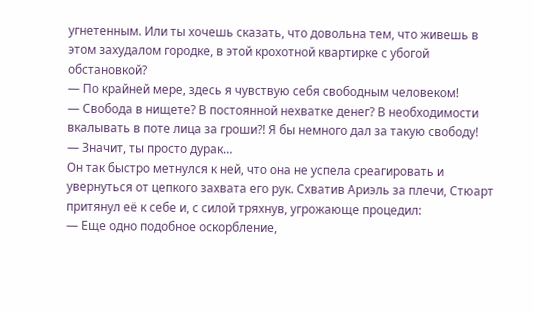угнетенным. Или ты хочешь сказать, что довольна тем, что живешь в этом захудалом городке, в этой крохотной квартирке с убогой обстановкой?
— По крайней мере, здесь я чувствую себя свободным человеком!
— Свобода в нищете? В постоянной нехватке денег? В необходимости вкалывать в поте лица за гроши?! Я бы немного дал за такую свободу!
— Значит, ты просто дурак…
Он так быстро метнулся к ней, что она не успела среагировать и увернуться от цепкого захвата его рук. Схватив Ариэль за плечи, Стюарт притянул её к себе и, с силой тряхнув, угрожающе процедил:
— Еще одно подобное оскорбление,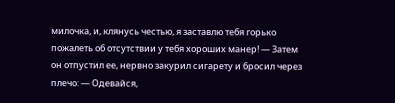милочка, и, клянусь честью, я заставлю тебя горько пожалеть об отсутствии у тебя хороших манер! — Затем он отпустил ее, нервно закурил сигарету и бросил через плечо: — Одевайся,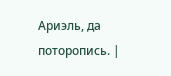Ариэль, да поторопись. |